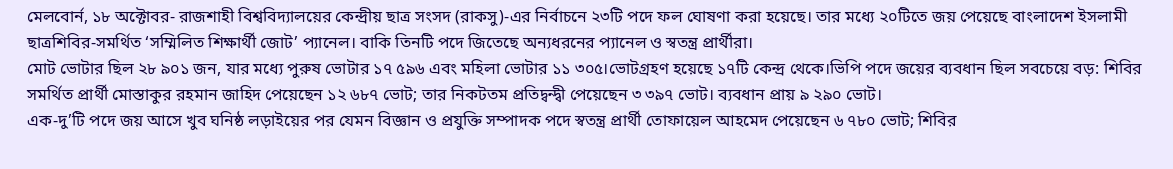মেলবোর্ন, ১৮ অক্টোবর- রাজশাহী বিশ্ববিদ্যালয়ের কেন্দ্রীয় ছাত্র সংসদ (রাকসু)-এর নির্বাচনে ২৩টি পদে ফল ঘোষণা করা হয়েছে। তার মধ্যে ২০টিতে জয় পেয়েছে বাংলাদেশ ইসলামী ছাত্রশিবির-সমর্থিত ‘সম্মিলিত শিক্ষার্থী জোট’ প্যানেল। বাকি তিনটি পদে জিতেছে অন্যধরনের প্যানেল ও স্বতন্ত্র প্রার্থীরা।
মোট ভোটার ছিল ২৮ ৯০১ জন, যার মধ্যে পুরুষ ভোটার ১৭ ৫৯৬ এবং মহিলা ভোটার ১১ ৩০৫।ভোটগ্রহণ হয়েছে ১৭টি কেন্দ্র থেকে।ভিপি পদে জয়ের ব্যবধান ছিল সবচেয়ে বড়: শিবির সমর্থিত প্রার্থী মোস্তাকুর রহমান জাহিদ পেয়েছেন ১২ ৬৮৭ ভোট; তার নিকটতম প্রতিদ্বন্দ্বী পেয়েছেন ৩ ৩৯৭ ভোট। ব্যবধান প্রায় ৯ ২৯০ ভোট।
এক-দু’টি পদে জয় আসে খুব ঘনিষ্ঠ লড়াইয়ের পর যেমন বিজ্ঞান ও প্রযুক্তি সম্পাদক পদে স্বতন্ত্র প্রার্থী তোফায়েল আহমেদ পেয়েছেন ৬ ৭৮০ ভোট; শিবির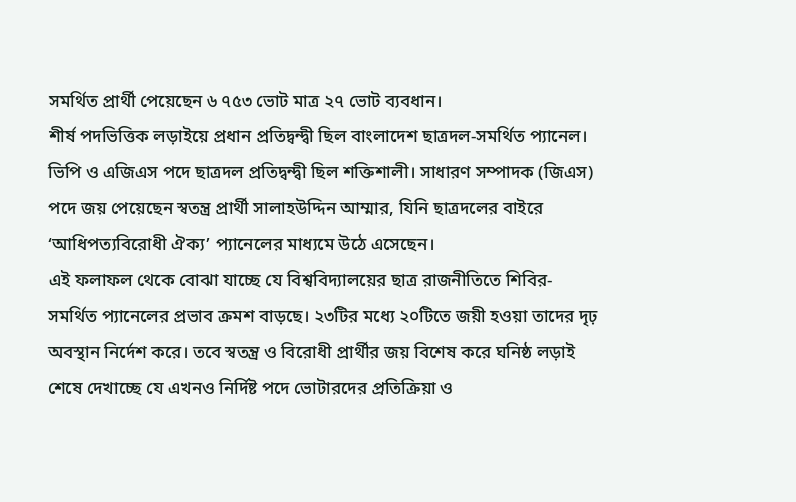সমর্থিত প্রার্থী পেয়েছেন ৬ ৭৫৩ ভোট মাত্র ২৭ ভোট ব্যবধান।
শীর্ষ পদভিত্তিক লড়াইয়ে প্রধান প্রতিদ্বন্দ্বী ছিল বাংলাদেশ ছাত্রদল-সমর্থিত প্যানেল। ভিপি ও এজিএস পদে ছাত্রদল প্রতিদ্বন্দ্বী ছিল শক্তিশালী। সাধারণ সম্পাদক (জিএস) পদে জয় পেয়েছেন স্বতন্ত্র প্রার্থী সালাহউদ্দিন আম্মার, যিনি ছাত্রদলের বাইরে ‘আধিপত্যবিরোধী ঐক্য’ প্যানেলের মাধ্যমে উঠে এসেছেন।
এই ফলাফল থেকে বোঝা যাচ্ছে যে বিশ্ববিদ্যালয়ের ছাত্র রাজনীতিতে শিবির-সমর্থিত প্যানেলের প্রভাব ক্রমশ বাড়ছে। ২৩টির মধ্যে ২০টিতে জয়ী হওয়া তাদের দৃঢ় অবস্থান নির্দেশ করে। তবে স্বতন্ত্র ও বিরোধী প্রার্থীর জয় বিশেষ করে ঘনিষ্ঠ লড়াই শেষে দেখাচ্ছে যে এখনও নির্দিষ্ট পদে ভোটারদের প্রতিক্রিয়া ও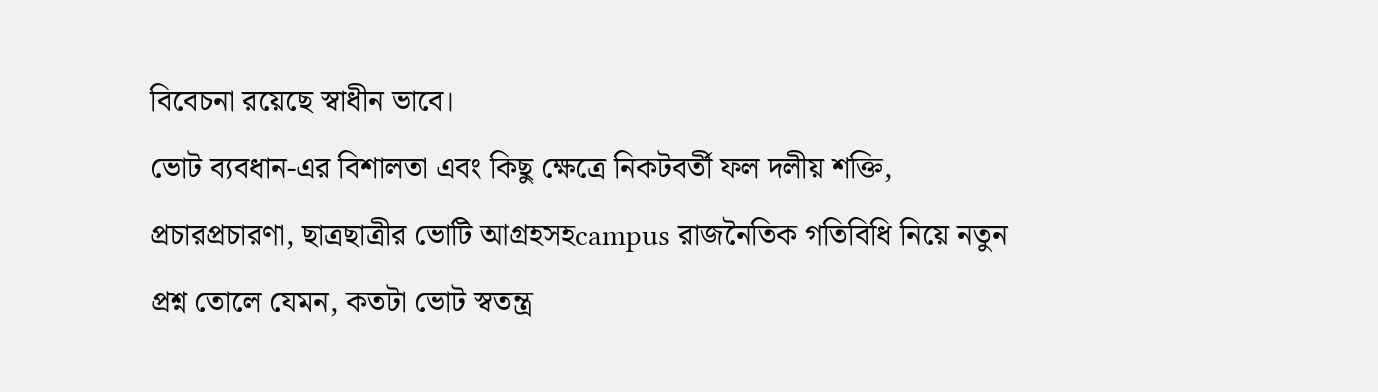বিবেচনা রয়েছে স্বাধীন ভাবে।
ভোট ব্যবধান-এর বিশালতা এবং কিছু ক্ষেত্রে নিকটবর্তী ফল দলীয় শক্তি, প্রচারপ্রচারণা, ছাত্রছাত্রীর ভোটি আগ্রহসহcampus রাজনৈতিক গতিবিধি নিয়ে নতুন প্রশ্ন তোলে যেমন, কতটা ভোট স্বতন্ত্র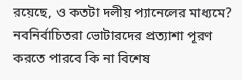রয়েছে, ও কতটা দলীয় প্যানেলের মাধ্যমে?
নবনির্বাচিতরা ভোটারদের প্রত্যাশা পূরণ করতে পারবে কি না বিশেষ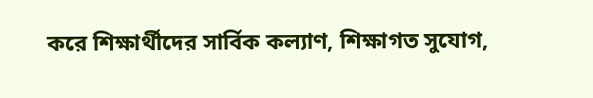করে শিক্ষার্থীদের সার্বিক কল্যাণ, শিক্ষাগত সুযোগ,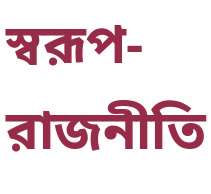স্বরূপ-রাজনীতি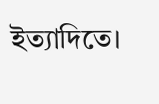ইত্যাদিতে।